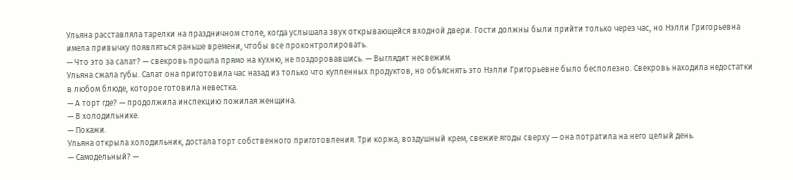Ульяна расставляла тарелки на праздничном столе, когда услышала звук открывающейся входной двери. Гости должны были прийти только через час, но Нэлли Григорьевна имела привычку появляться раньше времени, чтобы все проконтролировать.
— Что это за салат? — свекровь прошла прямо на кухню, не поздоровавшись. — Выглядит несвежим.
Ульяна сжала губы. Салат она приготовила час назад из только что купленных продуктов, но объяснять это Нэлли Григорьевне было бесполезно. Свекровь находила недостатки в любом блюде, которое готовила невестка.
— А торт где? — продолжила инспекцию пожилая женщина.
— В холодильнике.
— Покажи.
Ульяна открыла холодильник, достала торт собственного приготовления. Три коржа, воздушный крем, свежие ягоды сверху — она потратила на него целый день.
— Самодельный? —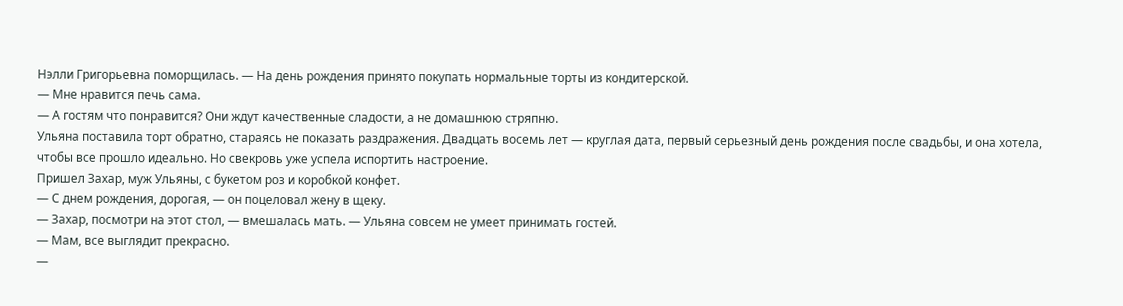Нэлли Григорьевна поморщилась. — На день рождения принято покупать нормальные торты из кондитерской.
— Мне нравится печь сама.
— А гостям что понравится? Они ждут качественные сладости, а не домашнюю стряпню.
Ульяна поставила торт обратно, стараясь не показать раздражения. Двадцать восемь лет — круглая дата, первый серьезный день рождения после свадьбы, и она хотела, чтобы все прошло идеально. Но свекровь уже успела испортить настроение.
Пришел Захар, муж Ульяны, с букетом роз и коробкой конфет.
— С днем рождения, дорогая, — он поцеловал жену в щеку.
— Захар, посмотри на этот стол, — вмешалась мать. — Ульяна совсем не умеет принимать гостей.
— Мам, все выглядит прекрасно.
—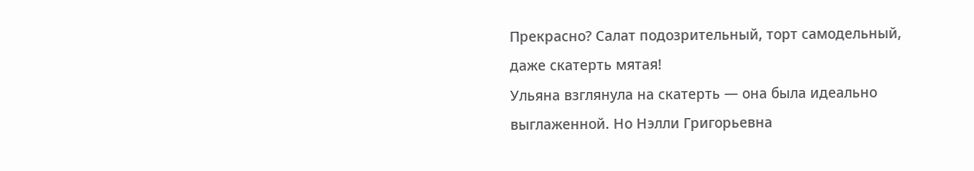Прекрасно? Салат подозрительный, торт самодельный, даже скатерть мятая!
Ульяна взглянула на скатерть — она была идеально выглаженной. Но Нэлли Григорьевна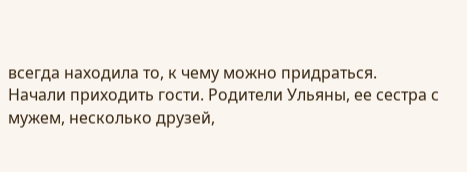всегда находила то, к чему можно придраться.
Начали приходить гости. Родители Ульяны, ее сестра с мужем, несколько друзей,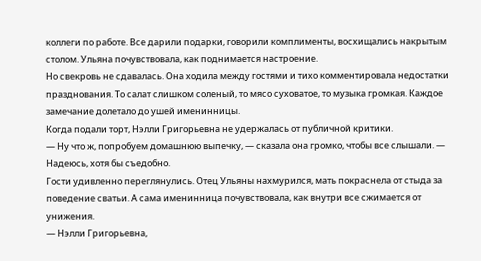коллеги по работе. Все дарили подарки, говорили комплименты, восхищались накрытым столом. Ульяна почувствовала, как поднимается настроение.
Но свекровь не сдавалась. Она ходила между гостями и тихо комментировала недостатки празднования. То салат слишком соленый, то мясо суховатое, то музыка громкая. Каждое замечание долетало до ушей именинницы.
Когда подали торт, Нэлли Григорьевна не удержалась от публичной критики.
— Ну что ж, попробуем домашнюю выпечку, — сказала она громко, чтобы все слышали. — Надеюсь, хотя бы съедобно.
Гости удивленно переглянулись. Отец Ульяны нахмурился, мать покраснела от стыда за поведение сватьи. А сама именинница почувствовала, как внутри все сжимается от унижения.
— Нэлли Григорьевна,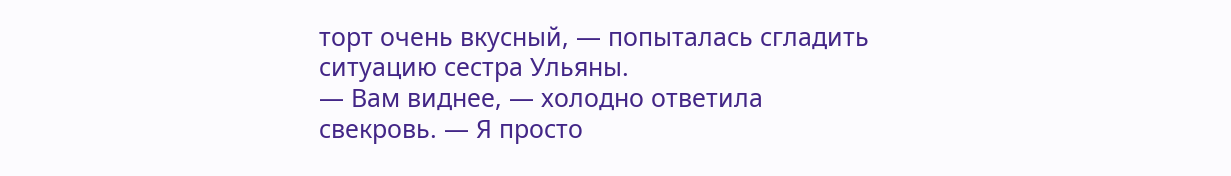торт очень вкусный, — попыталась сгладить ситуацию сестра Ульяны.
— Вам виднее, — холодно ответила свекровь. — Я просто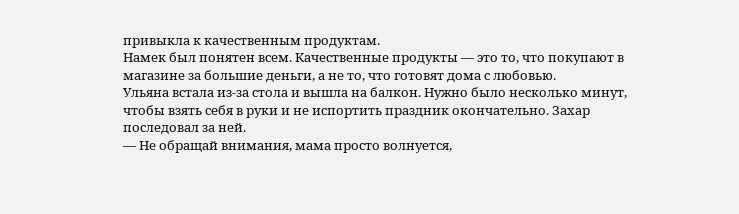привыкла к качественным продуктам.
Намек был понятен всем. Качественные продукты — это то, что покупают в магазине за большие деньги, а не то, что готовят дома с любовью.
Ульяна встала из-за стола и вышла на балкон. Нужно было несколько минут, чтобы взять себя в руки и не испортить праздник окончательно. Захар последовал за ней.
— Не обращай внимания, мама просто волнуется,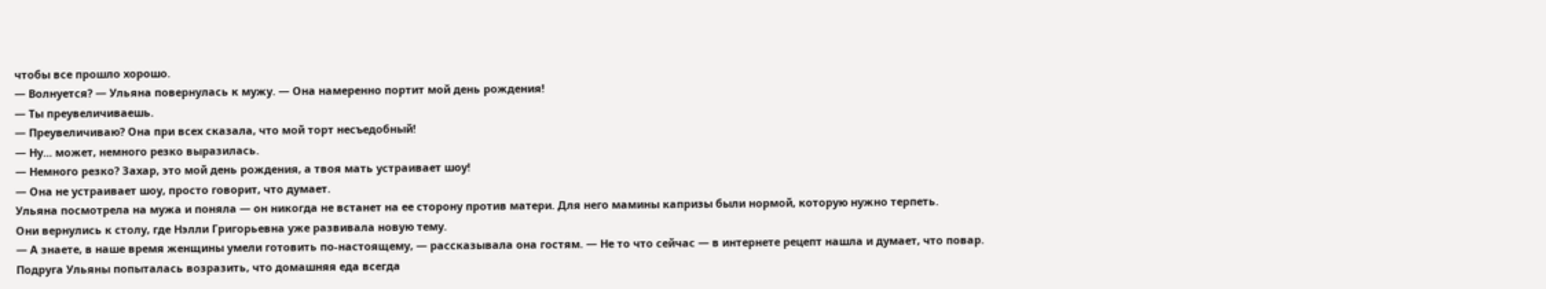чтобы все прошло хорошо.
— Волнуется? — Ульяна повернулась к мужу. — Она намеренно портит мой день рождения!
— Ты преувеличиваешь.
— Преувеличиваю? Она при всех сказала, что мой торт несъедобный!
— Ну... может, немного резко выразилась.
— Немного резко? Захар, это мой день рождения, а твоя мать устраивает шоу!
— Она не устраивает шоу, просто говорит, что думает.
Ульяна посмотрела на мужа и поняла — он никогда не встанет на ее сторону против матери. Для него мамины капризы были нормой, которую нужно терпеть.
Они вернулись к столу, где Нэлли Григорьевна уже развивала новую тему.
— А знаете, в наше время женщины умели готовить по-настоящему, — рассказывала она гостям. — Не то что сейчас — в интернете рецепт нашла и думает, что повар.
Подруга Ульяны попыталась возразить, что домашняя еда всегда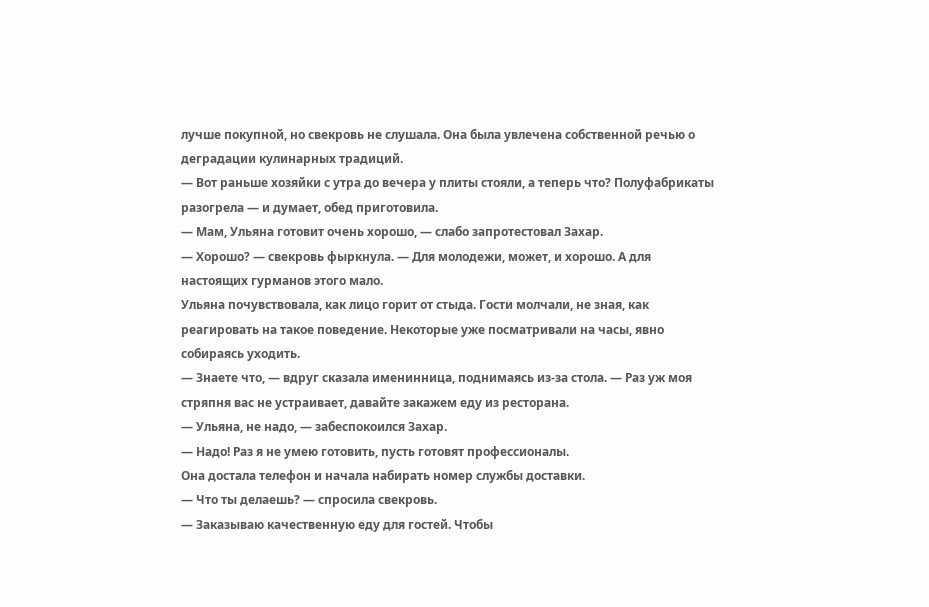лучше покупной, но свекровь не слушала. Она была увлечена собственной речью о деградации кулинарных традиций.
— Вот раньше хозяйки с утра до вечера у плиты стояли, а теперь что? Полуфабрикаты разогрела — и думает, обед приготовила.
— Мам, Ульяна готовит очень хорошо, — слабо запротестовал Захар.
— Хорошо? — свекровь фыркнула. — Для молодежи, может, и хорошо. А для настоящих гурманов этого мало.
Ульяна почувствовала, как лицо горит от стыда. Гости молчали, не зная, как реагировать на такое поведение. Некоторые уже посматривали на часы, явно собираясь уходить.
— Знаете что, — вдруг сказала именинница, поднимаясь из-за стола. — Раз уж моя стряпня вас не устраивает, давайте закажем еду из ресторана.
— Ульяна, не надо, — забеспокоился Захар.
— Надо! Раз я не умею готовить, пусть готовят профессионалы.
Она достала телефон и начала набирать номер службы доставки.
— Что ты делаешь? — спросила свекровь.
— Заказываю качественную еду для гостей. Чтобы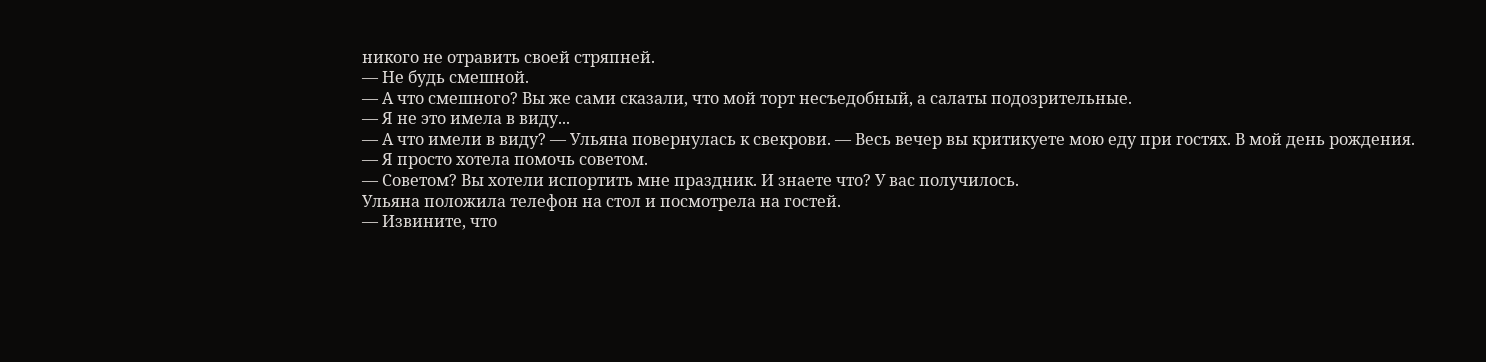никого не отравить своей стряпней.
— Не будь смешной.
— А что смешного? Вы же сами сказали, что мой торт несъедобный, а салаты подозрительные.
— Я не это имела в виду...
— А что имели в виду? — Ульяна повернулась к свекрови. — Весь вечер вы критикуете мою еду при гостях. В мой день рождения.
— Я просто хотела помочь советом.
— Советом? Вы хотели испортить мне праздник. И знаете что? У вас получилось.
Ульяна положила телефон на стол и посмотрела на гостей.
— Извините, что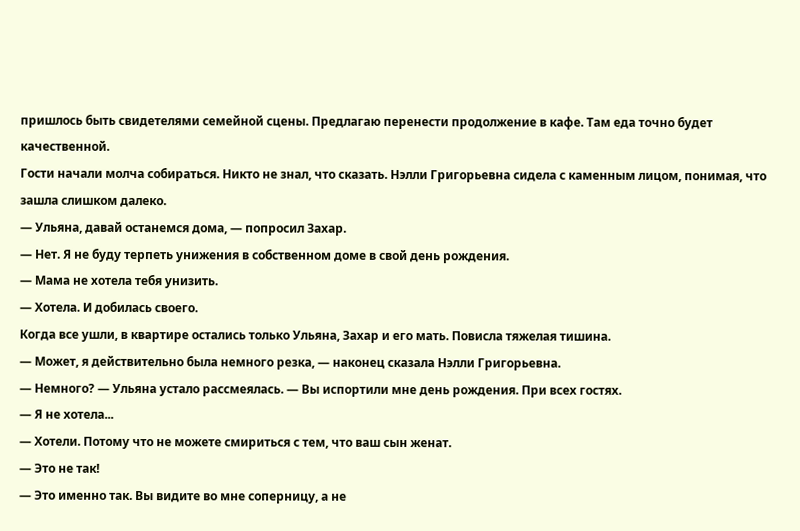пришлось быть свидетелями семейной сцены. Предлагаю перенести продолжение в кафе. Там еда точно будет качественной.
Гости начали молча собираться. Никто не знал, что сказать. Нэлли Григорьевна сидела с каменным лицом, понимая, что зашла слишком далеко.
— Ульяна, давай останемся дома, — попросил Захар.
— Нет. Я не буду терпеть унижения в собственном доме в свой день рождения.
— Мама не хотела тебя унизить.
— Хотела. И добилась своего.
Когда все ушли, в квартире остались только Ульяна, Захар и его мать. Повисла тяжелая тишина.
— Может, я действительно была немного резка, — наконец сказала Нэлли Григорьевна.
— Немного? — Ульяна устало рассмеялась. — Вы испортили мне день рождения. При всех гостях.
— Я не хотела...
— Хотели. Потому что не можете смириться с тем, что ваш сын женат.
— Это не так!
— Это именно так. Вы видите во мне соперницу, а не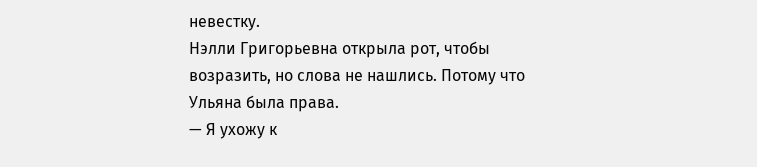невестку.
Нэлли Григорьевна открыла рот, чтобы возразить, но слова не нашлись. Потому что Ульяна была права.
— Я ухожу к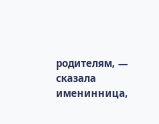родителям, — сказала именинница,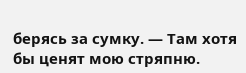берясь за сумку. — Там хотя бы ценят мою стряпню.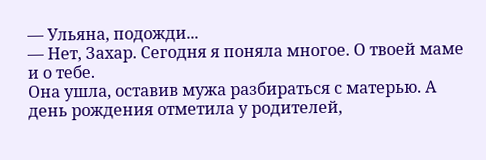— Ульяна, подожди...
— Нет, Захар. Сегодня я поняла многое. О твоей маме и о тебе.
Она ушла, оставив мужа разбираться с матерью. А день рождения отметила у родителей,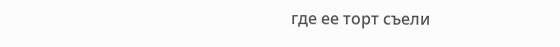где ее торт съели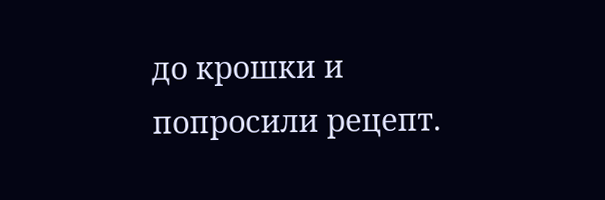до крошки и попросили рецепт.